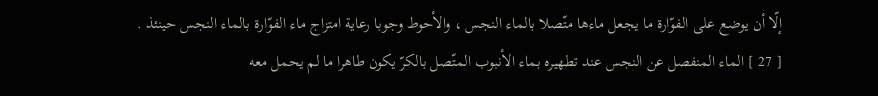إلّا أن يوضع على الفوّارة ما يجعل ماءها متّصلا بالماء النجس ، والأحوط وجوبا رعاية امتزاج ماء الفوّارة بالماء النجس حينئذ .
[ 27 ] الماء المنفصل عن النجس عند تطهيره بماء الأنبوب المتّصل بالكرّ يكون طاهرا ما لم يحمل معه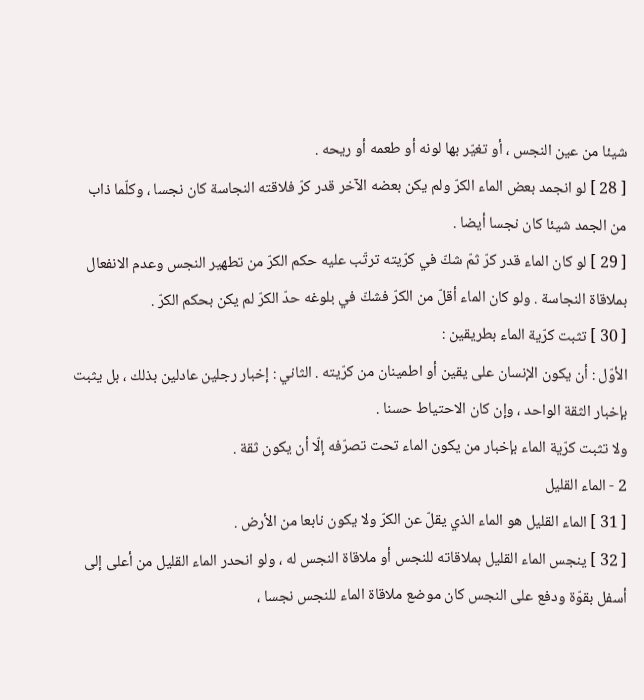شيئا من عين النجس ، أو تغيّر بها لونه أو طعمه أو ريحه .
[ 28 ] لو انجمد بعض الماء الكرّ ولم يكن بعضه الآخر قدر كرّ فلاقته النجاسة كان نجسا ، وكلّما ذاب من الجمد شيئا كان نجسا أيضا .
[ 29 ] لو كان الماء قدر كرّ ثمّ شكّ في كرّيته ترتّب عليه حكم الكرّ من تطهير النجس وعدم الانفعال بملاقاة النجاسة . ولو كان الماء أقلّ من الكرّ فشكّ في بلوغه حدّ الكرّ لم يكن بحكم الكرّ .
[ 30 ] تثبت كرّية الماء بطريقين :
الأوّل : أن يكون الإنسان على يقين أو اطمينان من كرّيته . الثاني : إخبار رجلين عادلين بذلك ، بل يثبت بإخبار الثقة الواحد ، وإن كان الاحتياط حسنا .
ولا تثبت كرّية الماء بإخبار من يكون الماء تحت تصرّفه إلّا أن يكون ثقة .
2 - الماء القليل
[ 31 ] الماء القليل هو الماء الذي يقلّ عن الكرّ ولا يكون نابعا من الأرض .
[ 32 ] ينجس الماء القليل بملاقاته للنجس أو ملاقاة النجس له ، ولو انحدر الماء القليل من أعلى إلى أسفل بقوّة ودفع على النجس كان موضع ملاقاة الماء للنجس نجسا ،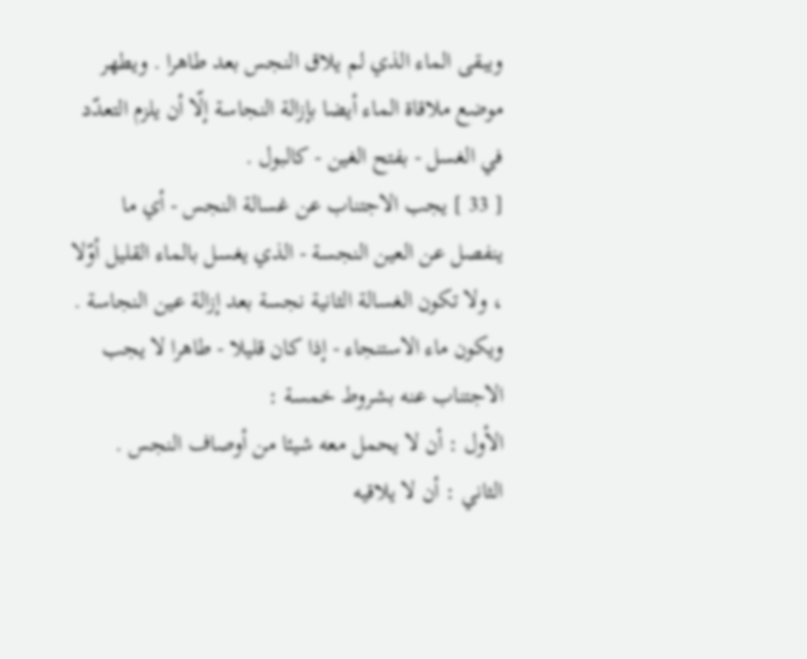ويبقى الماء الذي لم يلاق النجس بعد طاهرا . ويطهر موضع ملاقاة الماء أيضا بإزالة النجاسة إلّا أن يلزم التعدّد في الغسل - بفتح الغين - كالبول .
[ 33 ] يجب الاجتناب عن غسالة النجس - أي ما ينفصل عن العين النجسة - الذي يغسل بالماء القليل أوّلا ، ولا تكون الغسالة الثانية نجسة بعد إزالة عين النجاسة .
ويكون ماء الاستنجاء - إذا كان قليلا - طاهرا لا يجب الاجتناب عنه بشروط خمسة :
الأول : أن لا يحمل معه شيئا من أوصاف النجس . الثاني : أن لا يلاقيه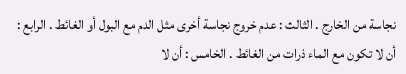نجاسة من الخارج . الثالث : عدم خروج نجاسة أخرى مثل الدم مع البول أو الغائط . الرابع :
أن لا تكون مع الماء ذرات من الغائط . الخامس : أن لا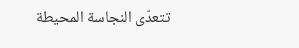تتعدّى النجاسة المحيطة